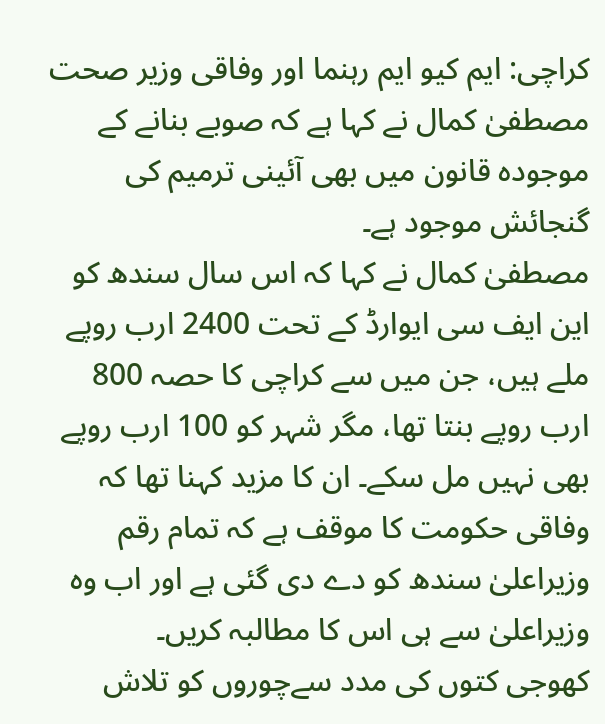کراچی: ایم کیو ایم رہنما اور وفاقی وزیر صحت مصطفیٰ کمال نے کہا ہے کہ صوبے بنانے کے موجودہ قانون میں بھی آئینی ترمیم کی گنجائش موجود ہے۔
مصطفیٰ کمال نے کہا کہ اس سال سندھ کو این ایف سی ایوارڈ کے تحت 2400 ارب روپے ملے ہیں، جن میں سے کراچی کا حصہ 800 ارب روپے بنتا تھا، مگر شہر کو 100 ارب روپے بھی نہیں مل سکے۔ ان کا مزید کہنا تھا کہ وفاقی حکومت کا موقف ہے کہ تمام رقم وزیراعلیٰ سندھ کو دے دی گئی ہے اور اب وہ وزیراعلیٰ سے ہی اس کا مطالبہ کریں۔
کھوجی کتوں کی مدد سےچوروں کو تلاش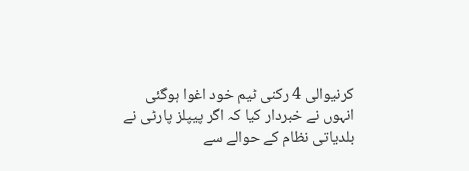کرنیوالی 4 رکنی ٹیم خود اغوا ہوگئی
انہوں نے خبردار کیا کہ اگر پیپلز پارٹی نے بلدیاتی نظام کے حوالے سے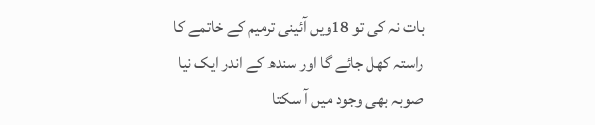بات نہ کی تو 18ویں آئینی ترمیم کے خاتمے کا راستہ کھل جائے گا اور سندھ کے اندر ایک نیا صوبہ بھی وجود میں آ سکتا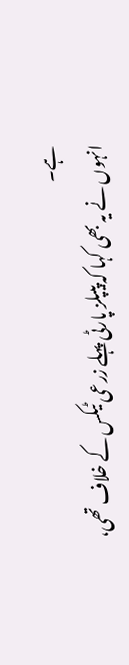ہے۔
انہوں نے یہ بھی کہا کہ پیپلز پارٹی پہلے زرعی ٹیکس کے خلاف تھی،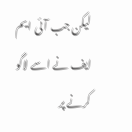لیکن جب آئی ایم ایف نے اسے لاگو کرنے پر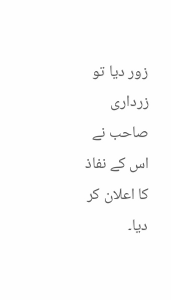زور دیا تو زرداری صاحب نے اس کے نفاذ کا اعلان کر دیا۔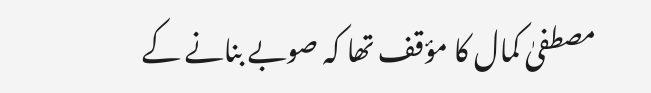مصطفیٰ کمال کا مؤقف تھا کہ صوبے بنانے کے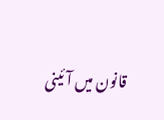قانون میں آئینی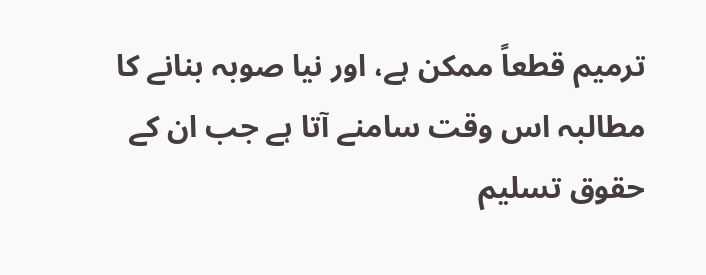ترمیم قطعاً ممکن ہے، اور نیا صوبہ بنانے کا مطالبہ اس وقت سامنے آتا ہے جب ان کے حقوق تسلیم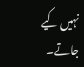نہیں کیے جاتے۔